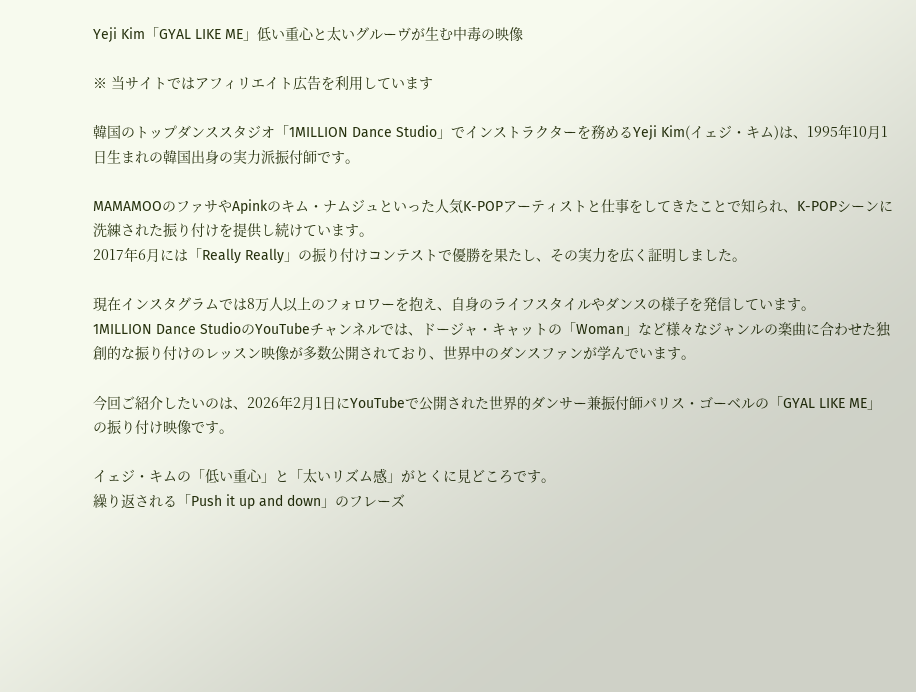Yeji Kim「GYAL LIKE ME」低い重心と太いグルーヴが生む中毒の映像

※ 当サイトではアフィリエイト広告を利用しています

韓国のトップダンススタジオ「1MILLION Dance Studio」でインストラクターを務めるYeji Kim(イェジ・キム)は、1995年10月1日生まれの韓国出身の実力派振付師です。

MAMAMOOのファサやApinkのキム・ナムジュといった人気K-POPアーティストと仕事をしてきたことで知られ、K-POPシーンに洗練された振り付けを提供し続けています。
2017年6月には「Really Really」の振り付けコンテストで優勝を果たし、その実力を広く証明しました。

現在インスタグラムでは8万人以上のフォロワーを抱え、自身のライフスタイルやダンスの様子を発信しています。
1MILLION Dance StudioのYouTubeチャンネルでは、ドージャ・キャットの「Woman」など様々なジャンルの楽曲に合わせた独創的な振り付けのレッスン映像が多数公開されており、世界中のダンスファンが学んでいます。

今回ご紹介したいのは、2026年2月1日にYouTubeで公開された世界的ダンサー兼振付師パリス・ゴーベルの「GYAL LIKE ME」の振り付け映像です。

イェジ・キムの「低い重心」と「太いリズム感」がとくに見どころです。
繰り返される「Push it up and down」のフレーズ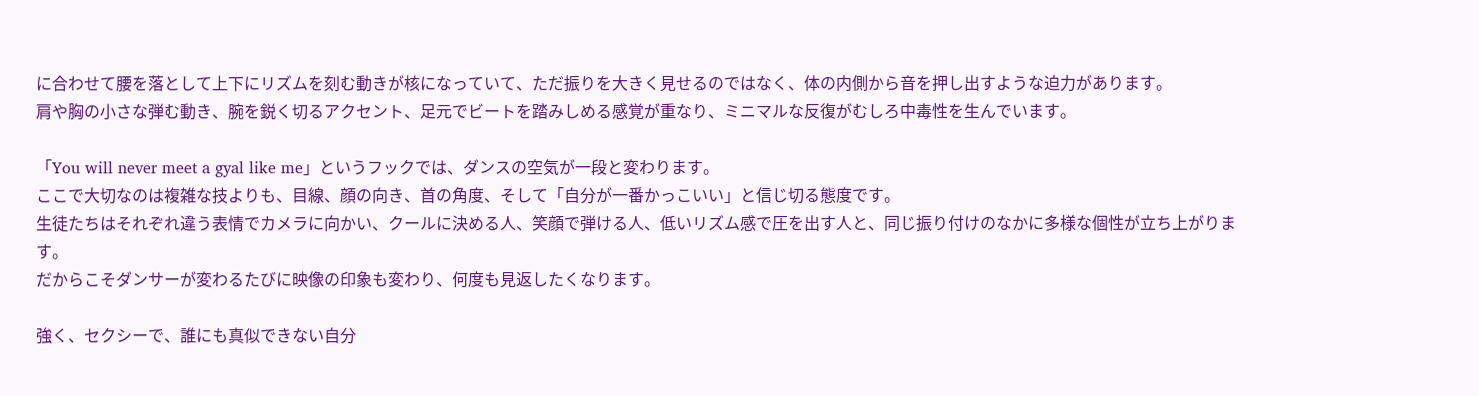に合わせて腰を落として上下にリズムを刻む動きが核になっていて、ただ振りを大きく見せるのではなく、体の内側から音を押し出すような迫力があります。
肩や胸の小さな弾む動き、腕を鋭く切るアクセント、足元でビートを踏みしめる感覚が重なり、ミニマルな反復がむしろ中毒性を生んでいます。

「You will never meet a gyal like me」というフックでは、ダンスの空気が一段と変わります。
ここで大切なのは複雑な技よりも、目線、顔の向き、首の角度、そして「自分が一番かっこいい」と信じ切る態度です。
生徒たちはそれぞれ違う表情でカメラに向かい、クールに決める人、笑顔で弾ける人、低いリズム感で圧を出す人と、同じ振り付けのなかに多様な個性が立ち上がります。
だからこそダンサーが変わるたびに映像の印象も変わり、何度も見返したくなります。

強く、セクシーで、誰にも真似できない自分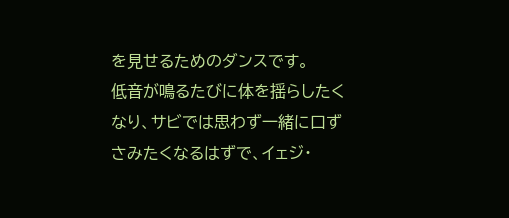を見せるためのダンスです。
低音が鳴るたびに体を揺らしたくなり、サビでは思わず一緒に口ずさみたくなるはずで、イェジ・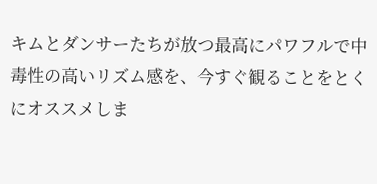キムとダンサーたちが放つ最高にパワフルで中毒性の高いリズム感を、今すぐ観ることをとくにオススメしま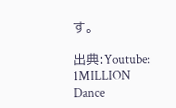す。

出典:Youtube: 1MILLION Dance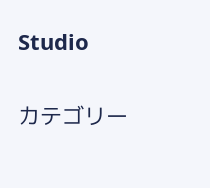Studio

カテゴリー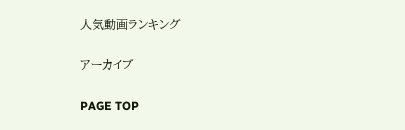人気動画ランキング

アーカイブ

PAGE TOP